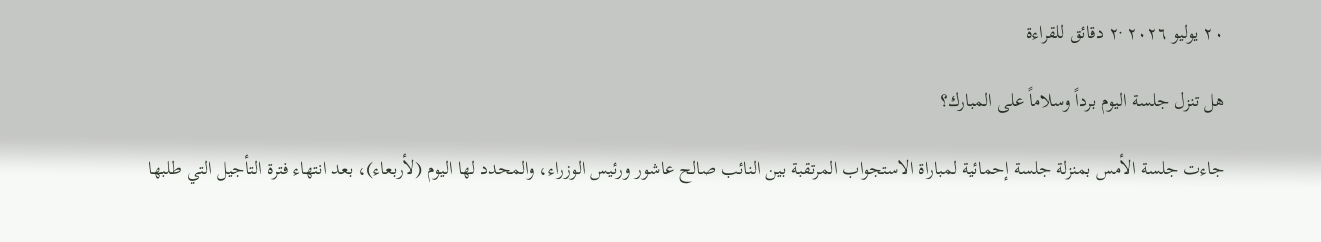٢٠ يوليو ٢٠٢٦ ·٢ دقائق للقراءة

هل تنزل جلسة اليوم برداً وسلاماً على المبارك؟

جاءت جلسة الأمس بمنزلة جلسة إحمائية لمباراة الاستجواب المرتقبة بين النائب صالح عاشور ورئيس الوزراء، والمحدد لها اليوم (لأربعاء)، بعد انتهاء فترة التأجيل التي طلبها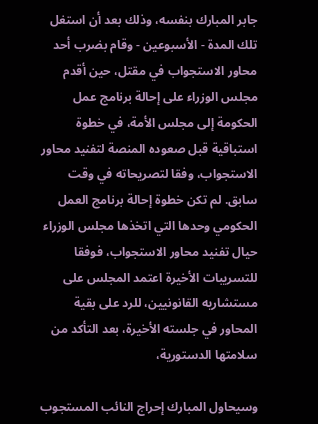جابر المبارك بنفسه، وذلك بعد أن استغل تلك المدة - الأسبوعين - وقام بضرب أحد محاور الاستجواب في مقتل، حين أقدم مجلس الوزراء على إحالة برنامج عمل الحكومة إلى مجلس الأمة، في خطوة استباقية قبل صعوده المنصة لتفنيد محاور الاستجواب، وفقا لتصريحاته في وقت سابق. لم تكن خطوة إحالة برنامج العمل الحكومي وحدها التي اتخذها مجلس الوزراء حيال تفنيد محاور الاستجواب، فوفقا للتسريبات الأخيرة اعتمد المجلس على مستشاريه القانونيين، للرد على بقية المحاور في جلسته الأخيرة، بعد التأكد من سلامتها الدستورية،

وسيحاول المبارك إحراج النائب المستجوب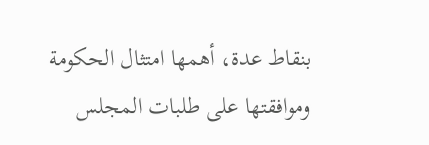بنقاط عدة، أهمها امتثال الحكومة وموافقتها على طلبات المجلس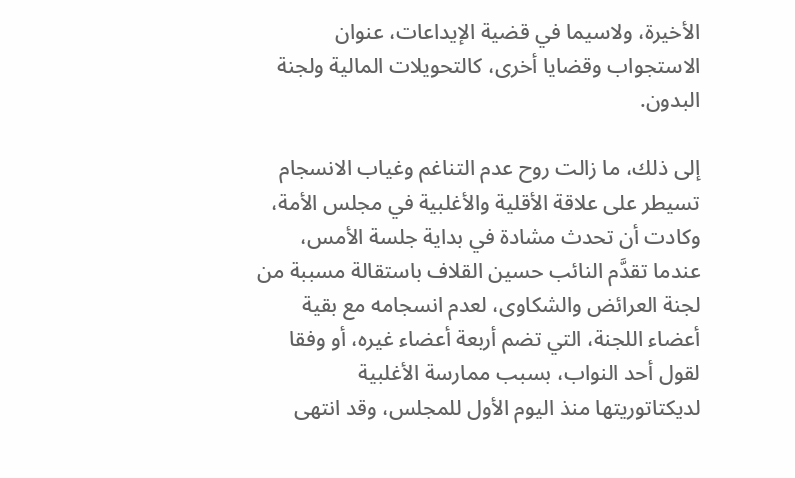الأخيرة، ولاسيما في قضية الإيداعات، عنوان الاستجواب وقضايا أخرى، كالتحويلات المالية ولجنة البدون.

إلى ذلك، ما زالت روح عدم التناغم وغياب الانسجام تسيطر على علاقة الأقلية والأغلبية في مجلس الأمة، وكادت أن تحدث مشادة في بداية جلسة الأمس، عندما تقدَّم النائب حسين القلاف باستقالة مسببة من لجنة العرائض والشكاوى، لعدم انسجامه مع بقية أعضاء اللجنة، التي تضم أربعة أعضاء غيره، أو وفقا لقول أحد النواب، بسبب ممارسة الأغلبية لديكتاتوريتها منذ اليوم الأول للمجلس، وقد انتهى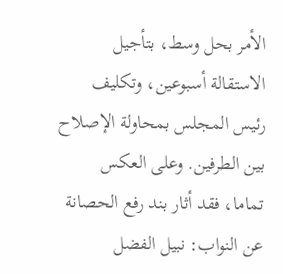الأمر بحل وسط، بتأجيل الاستقالة أسبوعين، وتكليف رئيس المجلس بمحاولة الإصلاح بين الطرفين. وعلى العكس تماما، فقد أثار بند رفع الحصانة عن النواب: نبيل الفضل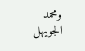ومحمد الجويهل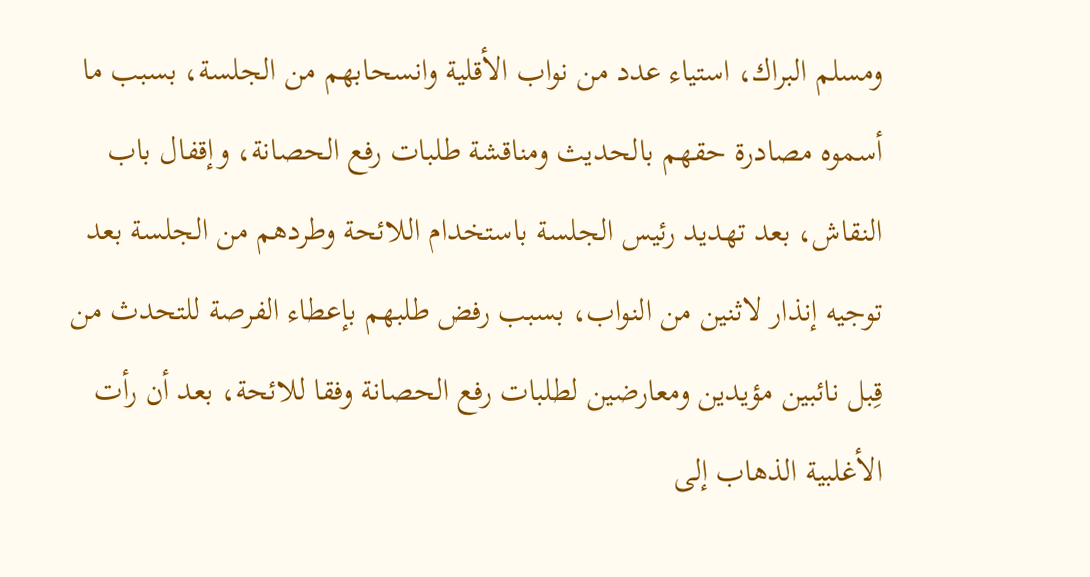ومسلم البراك، استياء عدد من نواب الأقلية وانسحابهم من الجلسة، بسبب ما أسموه مصادرة حقهم بالحديث ومناقشة طلبات رفع الحصانة، وإقفال باب النقاش، بعد تهديد رئيس الجلسة باستخدام اللائحة وطردهم من الجلسة بعد توجيه إنذار لاثنين من النواب، بسبب رفض طلبهم بإعطاء الفرصة للتحدث من قِبل نائبين مؤيدين ومعارضين لطلبات رفع الحصانة وفقا للائحة، بعد أن رأت الأغلبية الذهاب إلى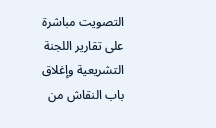التصويت مباشرة على تقارير اللجنة التشريعية وإغلاق باب النقاش من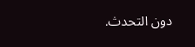دون التحدث.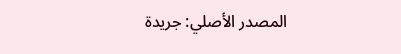المصدر الأصلي: جريدة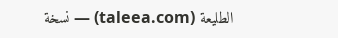الطليعة (taleea.com) — نسخة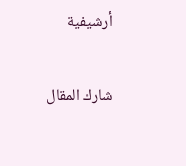أرشيفية

شارك المقال